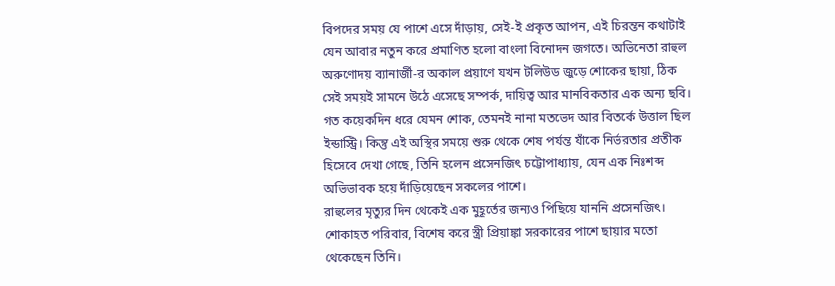বিপদের সময় যে পাশে এসে দাঁড়ায়, সেই-ই প্রকৃত আপন, এই চিরন্তন কথাটাই যেন আবার নতুন করে প্রমাণিত হলো বাংলা বিনোদন জগতে। অভিনেতা রাহুল অরুণোদয় ব্যানার্জী-র অকাল প্রয়াণে যখন টলিউড জুড়ে শোকের ছায়া, ঠিক সেই সময়ই সামনে উঠে এসেছে সম্পর্ক, দায়িত্ব আর মানবিকতার এক অন্য ছবি। গত কয়েকদিন ধরে যেমন শোক, তেমনই নানা মতভেদ আর বিতর্কে উত্তাল ছিল ইন্ডাস্ট্রি। কিন্তু এই অস্থির সময়ে শুরু থেকে শেষ পর্যন্ত যাঁকে নির্ভরতার প্রতীক হিসেবে দেখা গেছে, তিনি হলেন প্রসেনজিৎ চট্টোপাধ্যায়, যেন এক নিঃশব্দ অভিভাবক হয়ে দাঁড়িয়েছেন সকলের পাশে।
রাহুলের মৃত্যুর দিন থেকেই এক মুহূর্তের জন্যও পিছিয়ে যাননি প্রসেনজিৎ। শোকাহত পরিবার, বিশেষ করে স্ত্রী প্রিয়াঙ্কা সরকারের পাশে ছায়ার মতো থেকেছেন তিনি।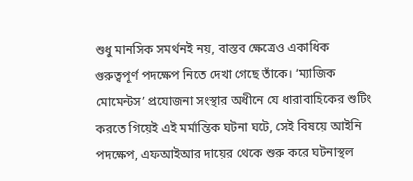শুধু মানসিক সমর্থনই নয়, বাস্তব ক্ষেত্রেও একাধিক গুরুত্বপূর্ণ পদক্ষেপ নিতে দেখা গেছে তাঁকে। ‘ম্যাজিক মোমেন্টস’ প্রযোজনা সংস্থার অধীনে যে ধারাবাহিকের শুটিং করতে গিয়েই এই মর্মান্তিক ঘটনা ঘটে, সেই বিষয়ে আইনি পদক্ষেপ, এফআইআর দায়ের থেকে শুরু করে ঘটনাস্থল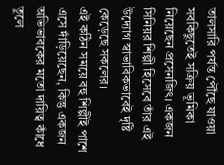তালসারি পর্যন্ত পৌঁছে যাওয়া সবকিছুতেই সক্রিয় ভূমিকা নিয়েছেন প্রসেনজিৎ। একজন সিনিয়র শিল্পী হিসেবে তাঁর এই উদ্যোগ স্বাভাবিকভাবেই দৃষ্টি কেড়েছে সকলের।
এই কঠিন সময়ে বহু শিল্পীই পাশে এসে দাঁড়িয়েছেন, কিন্তু একজন অভিভাবকের মতো দায়িত্ব কাঁধে তুলে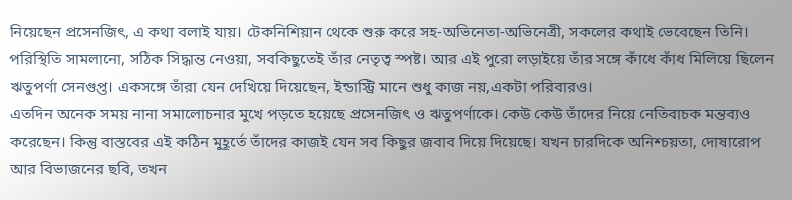নিয়েছেন প্রসেনজিৎ, এ কথা বলাই যায়। টেকনিশিয়ান থেকে শুরু করে সহ-অভিনেতা-অভিনেত্রী, সকলের কথাই ভেবেছেন তিনি। পরিস্থিতি সামলানো, সঠিক সিদ্ধান্ত নেওয়া, সবকিছুতেই তাঁর নেতৃত্ব স্পষ্ট। আর এই পুরো লড়াইয়ে তাঁর সঙ্গে কাঁধে কাঁধ মিলিয়ে ছিলেন ঋতুপর্ণা সেনগুপ্ত। একসঙ্গে তাঁরা যেন দেখিয়ে দিয়েছেন, ইন্ডাস্ট্রি মানে শুধু কাজ নয়,একটা পরিবারও।
এতদিন অনেক সময় নানা সমালোচনার মুখে পড়তে হয়েছে প্রসেনজিৎ ও ঋতুপর্ণাকে। কেউ কেউ তাঁদের নিয়ে নেতিবাচক মন্তব্যও করেছেন। কিন্তু বাস্তবের এই কঠিন মুহূর্তে তাঁদের কাজই যেন সব কিছুর জবাব দিয়ে দিয়েছে। যখন চারদিকে অনিশ্চয়তা, দোষারোপ আর বিভাজনের ছবি, তখন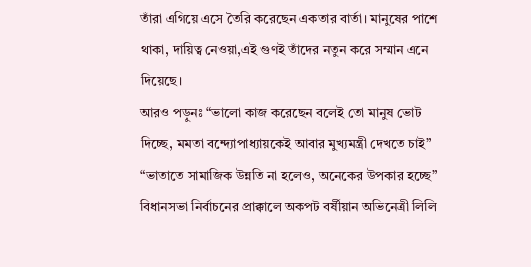তাঁরা এগিয়ে এসে তৈরি করেছেন একতার বার্তা। মানুষের পাশে থাকা, দায়িত্ব নেওয়া,এই গুণই তাঁদের নতুন করে সম্মান এনে দিয়েছে।
আরও পড়ুনঃ “ভালো কাজ করেছেন বলেই তো মানুষ ভোট দিচ্ছে, মমতা বন্দ্যোপাধ্যায়কেই আবার মুখ্যমন্ত্রী দেখতে চাই” “ভাতাতে সামাজিক উন্নতি না হলেও, অনেকের উপকার হচ্ছে” বিধানসভা নির্বাচনের প্রাক্কালে অকপট বর্ষীয়ান অভিনেত্রী লিলি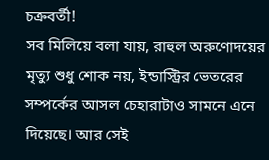চক্রবর্তী!
সব মিলিয়ে বলা যায়, রাহুল অরুণোদয়ের মৃত্যু শুধু শোক নয়, ইন্ডাস্ট্রির ভেতরের সম্পর্কের আসল চেহারাটাও সামনে এনে দিয়েছে। আর সেই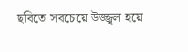ছবিতে সবচেয়ে উজ্জ্বল হয়ে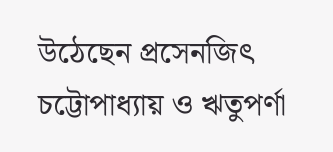উঠেছেন প্রসেনজিৎ চট্টোপাধ্যায় ও ঋতুপর্ণা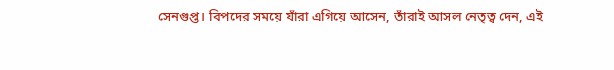সেনগুপ্ত। বিপদের সময়ে যাঁরা এগিয়ে আসেন, তাঁরাই আসল নেতৃত্ব দেন, এই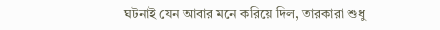ঘটনাই যেন আবার মনে করিয়ে দিল, তারকারা শুধু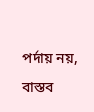পর্দায় নয়, বাস্তব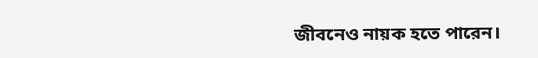জীবনেও নায়ক হতে পারেন।